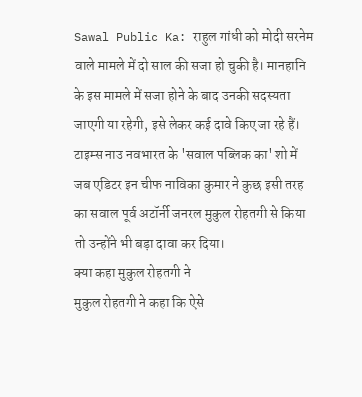Sawal Public Ka: राहुल गांधी को मोदी सरनेम वाले मामले में दो साल की सजा हो चुकी है। मानहानि के इस मामले में सजा होने के बाद उनकी सदस्यता जाएगी या रहेगी, इसे लेकर कई दावे किए जा रहे हैं। टाइम्स नाउ नवभारत के 'सवाल पब्लिक का' शो में जब एडिटर इन चीफ नाविका कुमार ने कुछ इसी तरह का सवाल पूर्व अटॉर्नी जनरल मुकुल रोहतगी से किया तो उन्होंने भी बड़ा दावा कर दिया।
क्या कहा मुकुल रोहतगी ने
मुकुल रोहतगी ने कहा कि ऐसे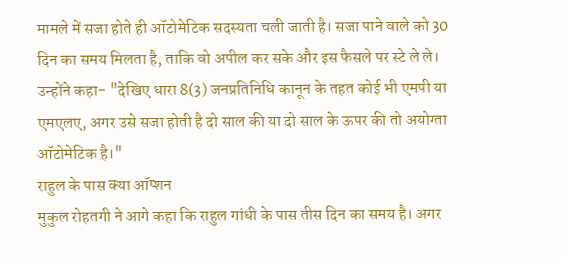मामले में सजा होते ही ऑटोमेटिक सदस्यता चली जाती है। सजा पाने वाले को 30 दिन का समय मिलता है, ताकि वो अपील कर सके और इस फैसले पर स्टे ले ले। उन्होंने कहा- "देखिए धारा 8(3) जनप्रतिनिधि कानून के तहत कोई भी एमपी या एमएलए, अगर उसे सजा होती है दो साल की या दो साल के ऊपर की तो अयोग्ता ऑटोमेटिक है।"
राहुल के पास क्या ऑप्शन
मुकुल रोहतगी ने आगे कहा कि राहुल गांधी के पास तीस दिन का समय है। अगर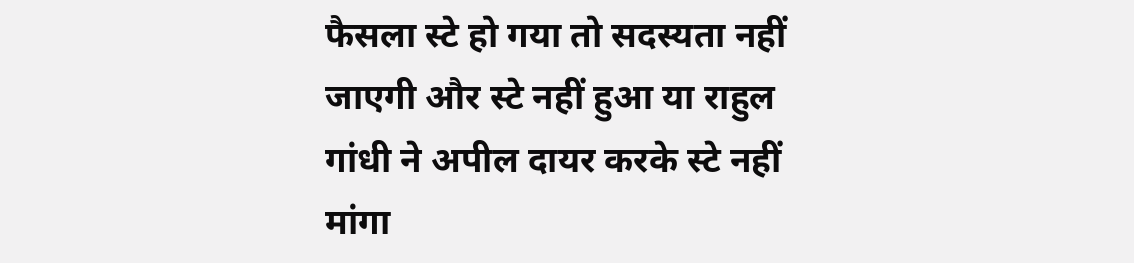फैसला स्टे हो गया तो सदस्यता नहीं जाएगी और स्टे नहीं हुआ या राहुल गांधी ने अपील दायर करके स्टे नहीं मांगा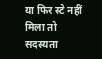या फिर स्टे नहीं मिला तो सदस्यता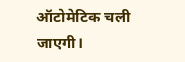ऑटोमेटिक चली जाएगी।